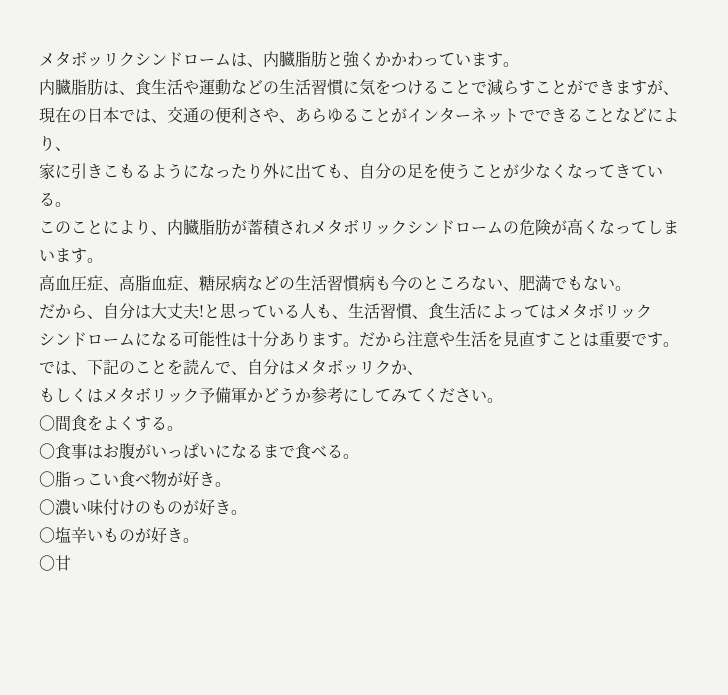メタボッリクシンドロームは、内臓脂肪と強くかかわっています。
内臓脂肪は、食生活や運動などの生活習慣に気をつけることで減らすことができますが、
現在の日本では、交通の便利さや、あらゆることがインターネットでできることなどにより、
家に引きこもるようになったり外に出ても、自分の足を使うことが少なくなってきている。
このことにより、内臓脂肪が蓄積されメタボリックシンドロームの危険が高くなってしまいます。
高血圧症、高脂血症、糖尿病などの生活習慣病も今のところない、肥満でもない。
だから、自分は大丈夫!と思っている人も、生活習慣、食生活によってはメタボリック
シンドロームになる可能性は十分あります。だから注意や生活を見直すことは重要です。
では、下記のことを読んで、自分はメタボッリクか、
もしくはメタボリック予備軍かどうか参考にしてみてください。
〇間食をよくする。
〇食事はお腹がいっぱいになるまで食べる。
〇脂っこい食べ物が好き。
〇濃い味付けのものが好き。
〇塩辛いものが好き。
〇甘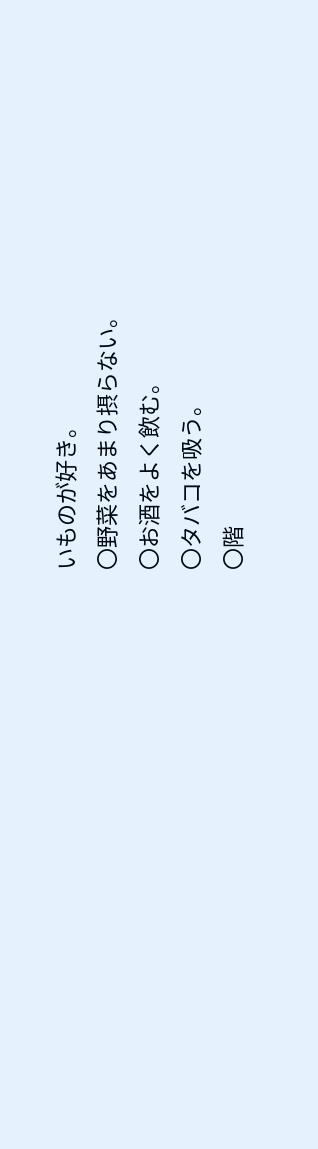いものが好き。
〇野菜をあまり摂らない。
〇お酒をよく飲む。
〇タバコを吸う。
〇階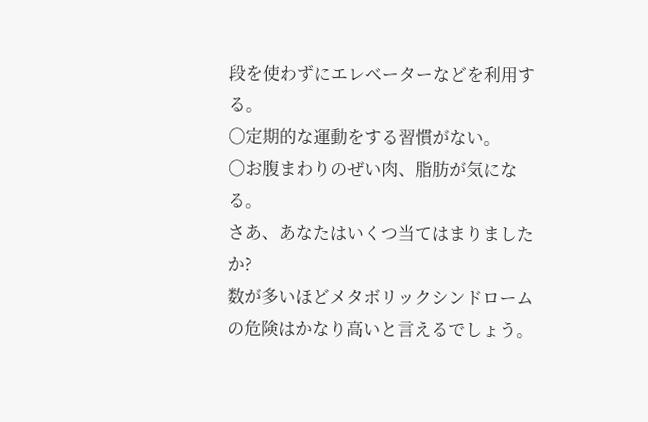段を使わずにエレベーターなどを利用する。
〇定期的な運動をする習慣がない。
〇お腹まわりのぜい肉、脂肪が気になる。
さあ、あなたはいくつ当てはまりましたか?
数が多いほどメタボリックシンドロームの危険はかなり高いと言えるでしょう。